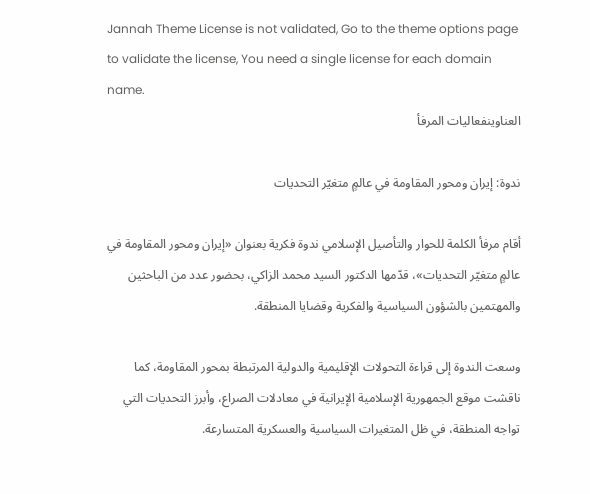Jannah Theme License is not validated, Go to the theme options page to validate the license, You need a single license for each domain name.
العناوينفعاليات المرفأ

ندوة: إيران ومحور المقاومة في عالمٍ متغيّر التحديات

أقام مرفأ الكلمة للحوار والتأصيل الإسلامي ندوة فكرية بعنوان «إيران ومحور المقاومة في عالمٍ متغيّر التحديات»، قدّمها الدكتور السيد محمد الزاكي، بحضور عدد من الباحثين والمهتمين بالشؤون السياسية والفكرية وقضايا المنطقة.

وسعت الندوة إلى قراءة التحولات الإقليمية والدولية المرتبطة بمحور المقاومة، كما ناقشت موقع الجمهورية الإسلامية الإيرانية في معادلات الصراع، وأبرز التحديات التي تواجه المنطقة، في ظل المتغيرات السياسية والعسكرية المتسارعة.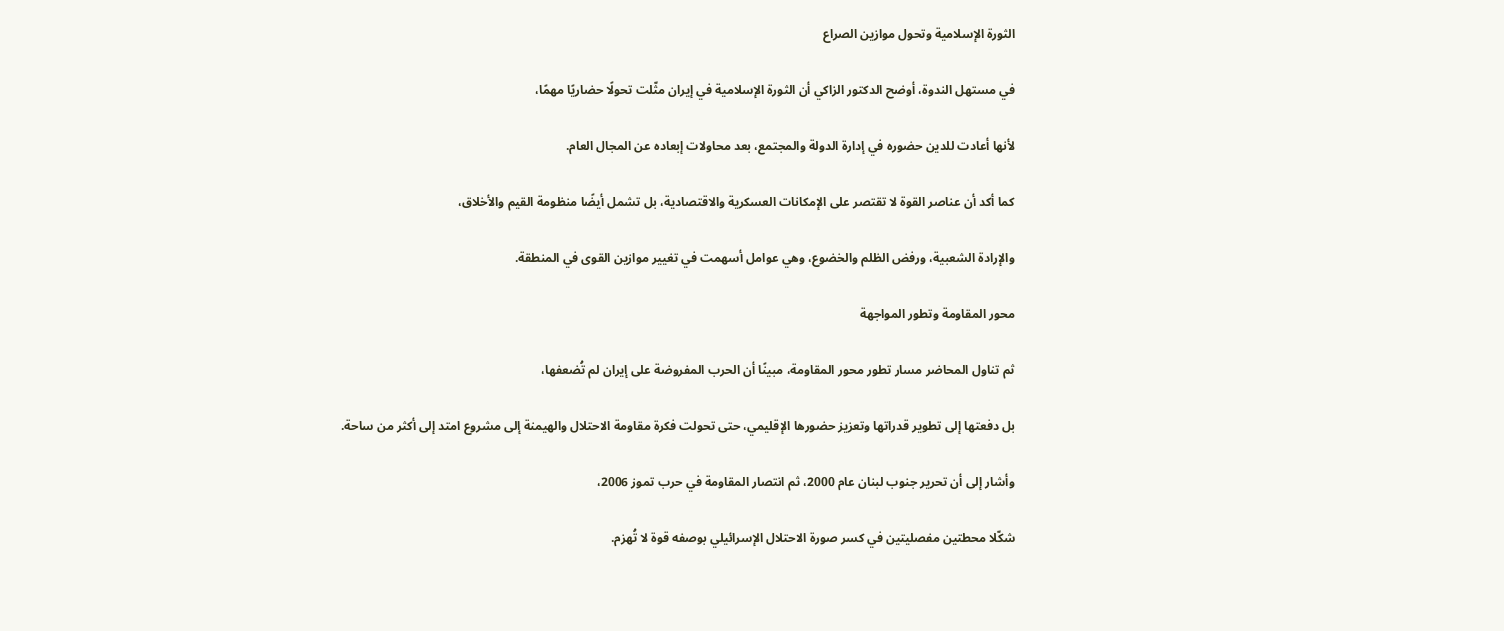الثورة الإسلامية وتحول موازين الصراع

في مستهل الندوة، أوضح الدكتور الزاكي أن الثورة الإسلامية في إيران مثّلت تحولًا حضاريًا مهمًا،

لأنها أعادت للدين حضوره في إدارة الدولة والمجتمع، بعد محاولات إبعاده عن المجال العام.

كما أكد أن عناصر القوة لا تقتصر على الإمكانات العسكرية والاقتصادية، بل تشمل أيضًا منظومة القيم والأخلاق،

والإرادة الشعبية، ورفض الظلم والخضوع، وهي عوامل أسهمت في تغيير موازين القوى في المنطقة.

محور المقاومة وتطور المواجهة

ثم تناول المحاضر مسار تطور محور المقاومة، مبينًا أن الحرب المفروضة على إيران لم تُضعفها،

بل دفعتها إلى تطوير قدراتها وتعزيز حضورها الإقليمي، حتى تحولت فكرة مقاومة الاحتلال والهيمنة إلى مشروع امتد إلى أكثر من ساحة.

وأشار إلى أن تحرير جنوب لبنان عام 2000، ثم انتصار المقاومة في حرب تموز 2006،

شكّلا محطتين مفصليتين في كسر صورة الاحتلال الإسرائيلي بوصفه قوة لا تُهزم.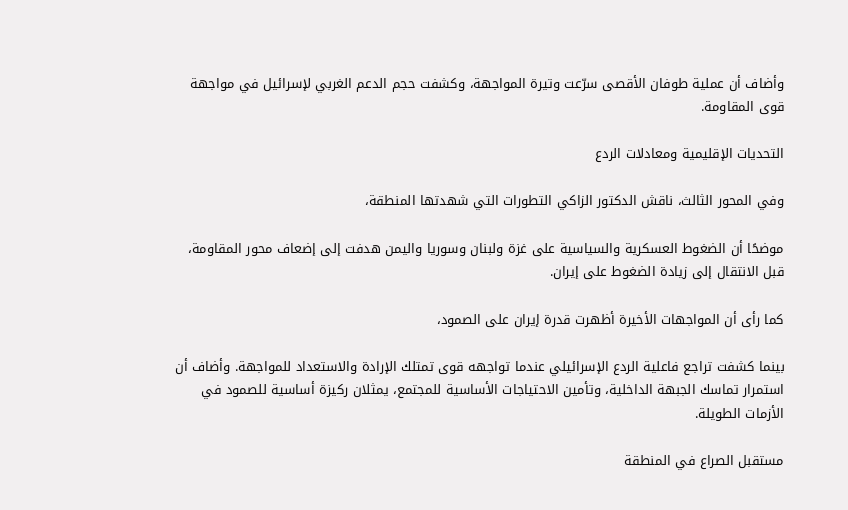وأضاف أن عملية طوفان الأقصى سرّعت وتيرة المواجهة، وكشفت حجم الدعم الغربي لإسرائيل في مواجهة قوى المقاومة.

التحديات الإقليمية ومعادلات الردع

وفي المحور الثالث، ناقش الدكتور الزاكي التطورات التي شهدتها المنطقة،

موضحًا أن الضغوط العسكرية والسياسية على غزة ولبنان وسوريا واليمن هدفت إلى إضعاف محور المقاومة، قبل الانتقال إلى زيادة الضغوط على إيران.

كما رأى أن المواجهات الأخيرة أظهرت قدرة إيران على الصمود،

بينما كشفت تراجع فاعلية الردع الإسرائيلي عندما تواجهه قوى تمتلك الإرادة والاستعداد للمواجهة. وأضاف أن استمرار تماسك الجبهة الداخلية، وتأمين الاحتياجات الأساسية للمجتمع، يمثلان ركيزة أساسية للصمود في الأزمات الطويلة.

مستقبل الصراع في المنطقة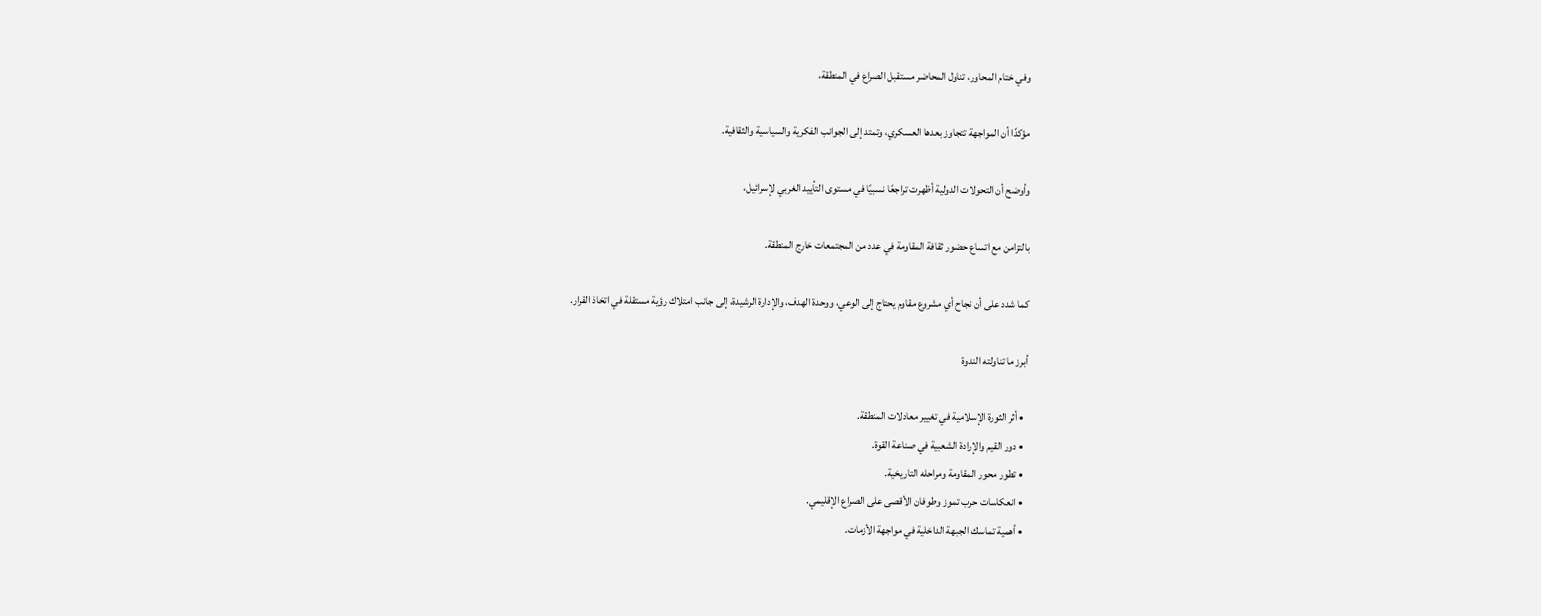وفي ختام المحاور، تناول المحاضر مستقبل الصراع في المنطقة،

مؤكدًا أن المواجهة تتجاوز بعدها العسكري، وتمتد إلى الجوانب الفكرية والسياسية والثقافية.

وأوضح أن التحولات الدولية أظهرت تراجعًا نسبيًا في مستوى التأييد الغربي لإسرائيل،

بالتزامن مع اتساع حضور ثقافة المقاومة في عدد من المجتمعات خارج المنطقة.

كما شدد على أن نجاح أي مشروع مقاوم يحتاج إلى الوعي، ووحدة الهدف، والإدارة الرشيدة، إلى جانب امتلاك رؤية مستقلة في اتخاذ القرار.

أبرز ما تناولته الندوة

  • أثر الثورة الإسلامية في تغيير معادلات المنطقة.
  • دور القيم والإرادة الشعبية في صناعة القوة.
  • تطور محور المقاومة ومراحله التاريخية.
  • انعكاسات حرب تموز وطوفان الأقصى على الصراع الإقليمي.
  • أهمية تماسك الجبهة الداخلية في مواجهة الأزمات.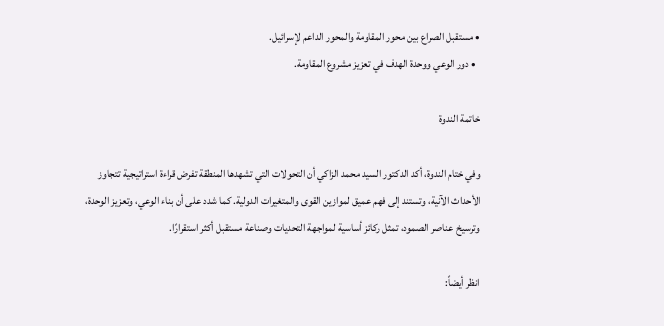• مستقبل الصراع بين محور المقاومة والمحور الداعم لإسرائيل.
  • دور الوعي ووحدة الهدف في تعزيز مشروع المقاومة.

خاتمة الندوة

وفي ختام الندوة، أكد الدكتور السيد محمد الزاكي أن التحولات التي تشهدها المنطقة تفرض قراءة استراتيجية تتجاوز الأحداث الآنية، وتستند إلى فهم عميق لموازين القوى والمتغيرات الدولية. كما شدد على أن بناء الوعي، وتعزيز الوحدة، وترسيخ عناصر الصمود، تمثل ركائز أساسية لمواجهة التحديات وصناعة مستقبل أكثر استقرارًا.

انظر أيضاً: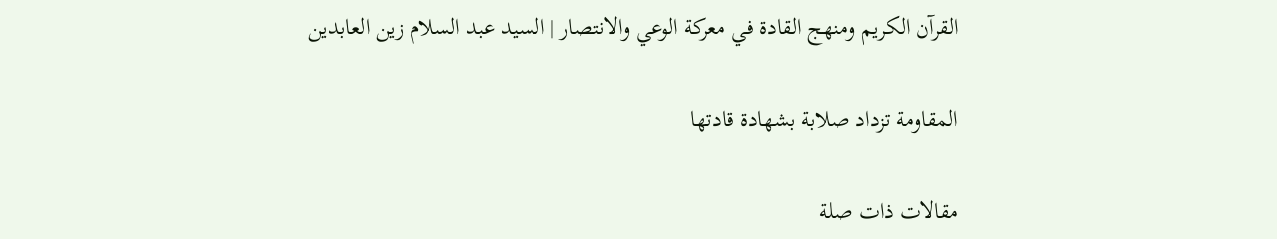القرآن الكريم ومنهج القادة في معركة الوعي والانتصار | السيد عبد السلام زين العابدين

المقاومة تزداد صلابة بشهادة قادتها

مقالات ذات صلة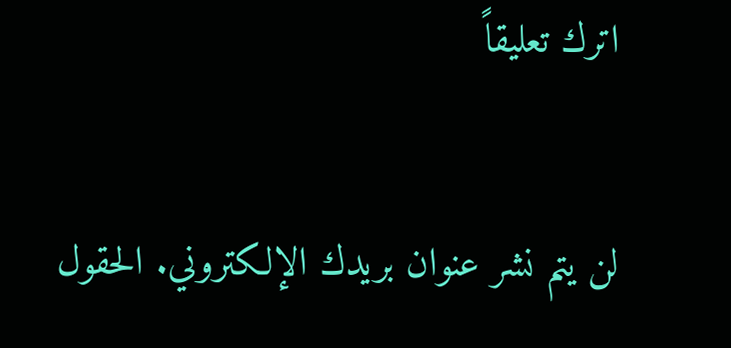اترك تعليقاً

لن يتم نشر عنوان بريدك الإلكتروني. الحقول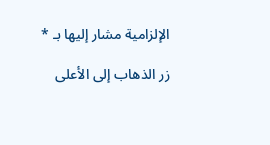الإلزامية مشار إليها بـ *

زر الذهاب إلى الأعلى